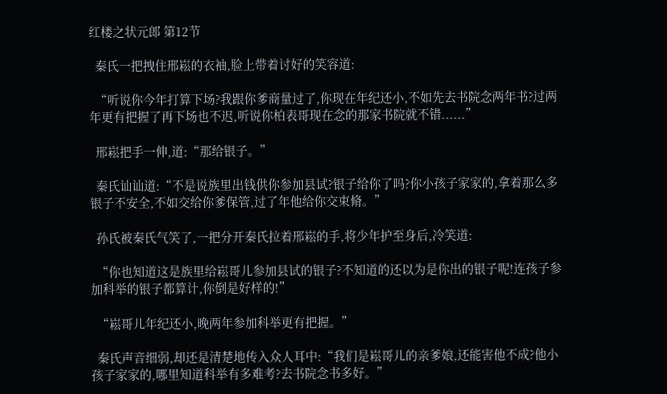红楼之状元郎 第12节

  秦氏一把拽住邢崧的衣袖,脸上带着讨好的笑容道:

  “听说你今年打算下场?我跟你爹商量过了,你现在年纪还小,不如先去书院念两年书?过两年更有把握了再下场也不迟,听说你柏表哥现在念的那家书院就不错......”

  邢崧把手一伸,道:“那给银子。”

  秦氏讪讪道:“不是说族里出钱供你参加县试?银子给你了吗?你小孩子家家的,拿着那么多银子不安全,不如交给你爹保管,过了年他给你交束脩。”

  孙氏被秦氏气笑了,一把分开秦氏拉着邢崧的手,将少年护至身后,冷笑道:

  “你也知道这是族里给崧哥儿参加县试的银子?不知道的还以为是你出的银子呢!连孩子参加科举的银子都算计,你倒是好样的!”

  “崧哥儿年纪还小,晚两年参加科举更有把握。”

  秦氏声音细弱,却还是清楚地传入众人耳中:“我们是崧哥儿的亲爹娘,还能害他不成?他小孩子家家的,哪里知道科举有多难考?去书院念书多好。”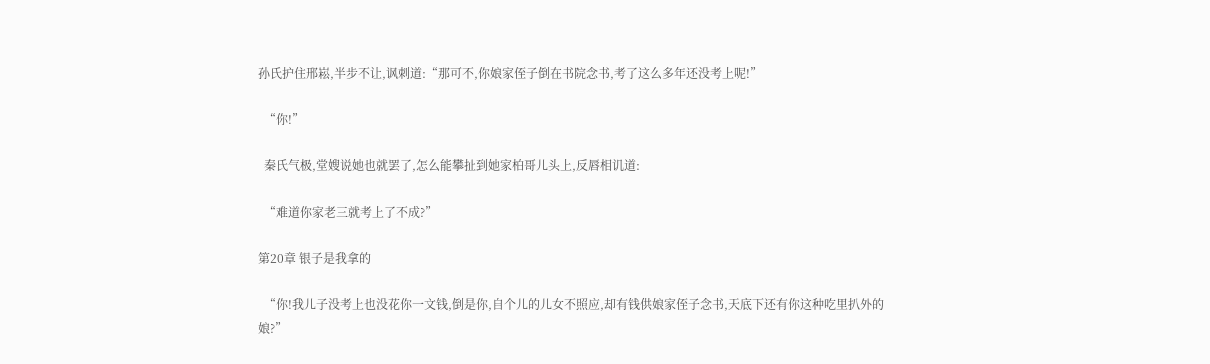孙氏护住邢崧,半步不让,讽刺道:“那可不,你娘家侄子倒在书院念书,考了这么多年还没考上呢!”

  “你!”

  秦氏气极,堂嫂说她也就罢了,怎么能攀扯到她家柏哥儿头上,反唇相讥道:

  “难道你家老三就考上了不成?”

第20章 银子是我拿的

  “你!我儿子没考上也没花你一文钱,倒是你,自个儿的儿女不照应,却有钱供娘家侄子念书,天底下还有你这种吃里扒外的娘?”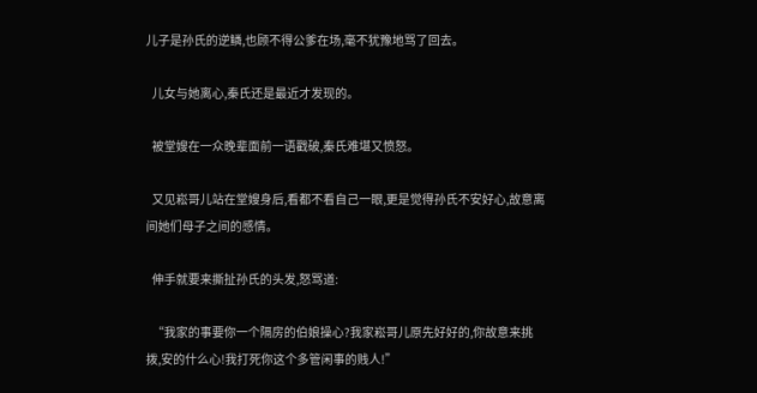儿子是孙氏的逆鳞,也顾不得公爹在场,毫不犹豫地骂了回去。

  儿女与她离心,秦氏还是最近才发现的。

  被堂嫂在一众晚辈面前一语戳破,秦氏难堪又愤怒。

  又见崧哥儿站在堂嫂身后,看都不看自己一眼,更是觉得孙氏不安好心,故意离间她们母子之间的感情。

  伸手就要来撕扯孙氏的头发,怒骂道:

  “我家的事要你一个隔房的伯娘操心?我家崧哥儿原先好好的,你故意来挑拨,安的什么心!我打死你这个多管闲事的贱人!”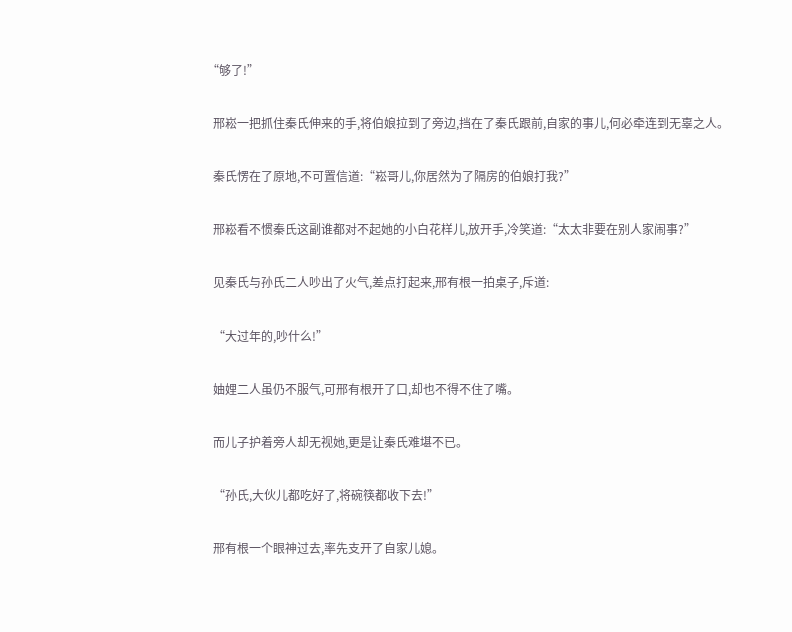“够了!”

  邢崧一把抓住秦氏伸来的手,将伯娘拉到了旁边,挡在了秦氏跟前,自家的事儿,何必牵连到无辜之人。

  秦氏愣在了原地,不可置信道:“崧哥儿,你居然为了隔房的伯娘打我?”

  邢崧看不惯秦氏这副谁都对不起她的小白花样儿,放开手,冷笑道:“太太非要在别人家闹事?”

  见秦氏与孙氏二人吵出了火气,差点打起来,邢有根一拍桌子,斥道:

  “大过年的,吵什么!”

  妯娌二人虽仍不服气,可邢有根开了口,却也不得不住了嘴。

  而儿子护着旁人却无视她,更是让秦氏难堪不已。

  “孙氏,大伙儿都吃好了,将碗筷都收下去!”

  邢有根一个眼神过去,率先支开了自家儿媳。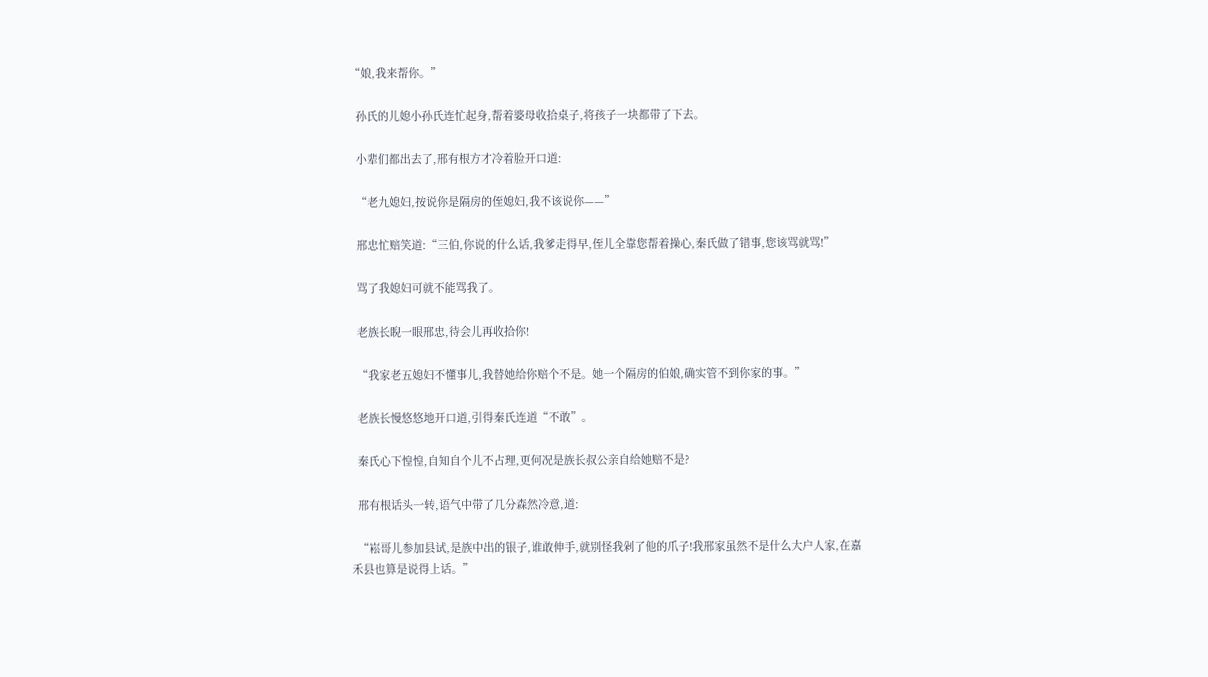“娘,我来帮你。”

  孙氏的儿媳小孙氏连忙起身,帮着婆母收拾桌子,将孩子一块都带了下去。

  小辈们都出去了,邢有根方才冷着脸开口道:

  “老九媳妇,按说你是隔房的侄媳妇,我不该说你——”

  邢忠忙赔笑道:“三伯,你说的什么话,我爹走得早,侄儿全靠您帮着操心,秦氏做了错事,您该骂就骂!”

  骂了我媳妇可就不能骂我了。

  老族长睨一眼邢忠,待会儿再收拾你!

  “我家老五媳妇不懂事儿,我替她给你赔个不是。她一个隔房的伯娘,确实管不到你家的事。”

  老族长慢悠悠地开口道,引得秦氏连道“不敢”。

  秦氏心下惶惶,自知自个儿不占理,更何况是族长叔公亲自给她赔不是?

  邢有根话头一转,语气中带了几分森然冷意,道:

  “崧哥儿参加县试,是族中出的银子,谁敢伸手,就别怪我剁了他的爪子!我邢家虽然不是什么大户人家,在嘉禾县也算是说得上话。”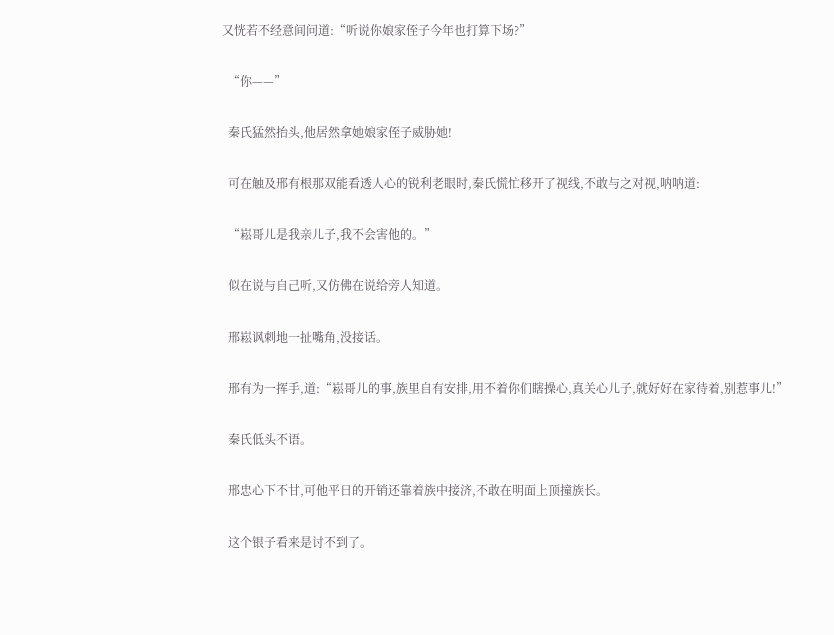又恍若不经意间问道:“听说你娘家侄子今年也打算下场?”

  “你——”

  秦氏猛然抬头,他居然拿她娘家侄子威胁她!

  可在触及邢有根那双能看透人心的锐利老眼时,秦氏慌忙移开了视线,不敢与之对视,呐呐道:

  “崧哥儿是我亲儿子,我不会害他的。”

  似在说与自己听,又仿佛在说给旁人知道。

  邢崧讽刺地一扯嘴角,没接话。

  邢有为一挥手,道:“崧哥儿的事,族里自有安排,用不着你们瞎操心,真关心儿子,就好好在家待着,别惹事儿!”

  秦氏低头不语。

  邢忠心下不甘,可他平日的开销还靠着族中接济,不敢在明面上顶撞族长。

  这个银子看来是讨不到了。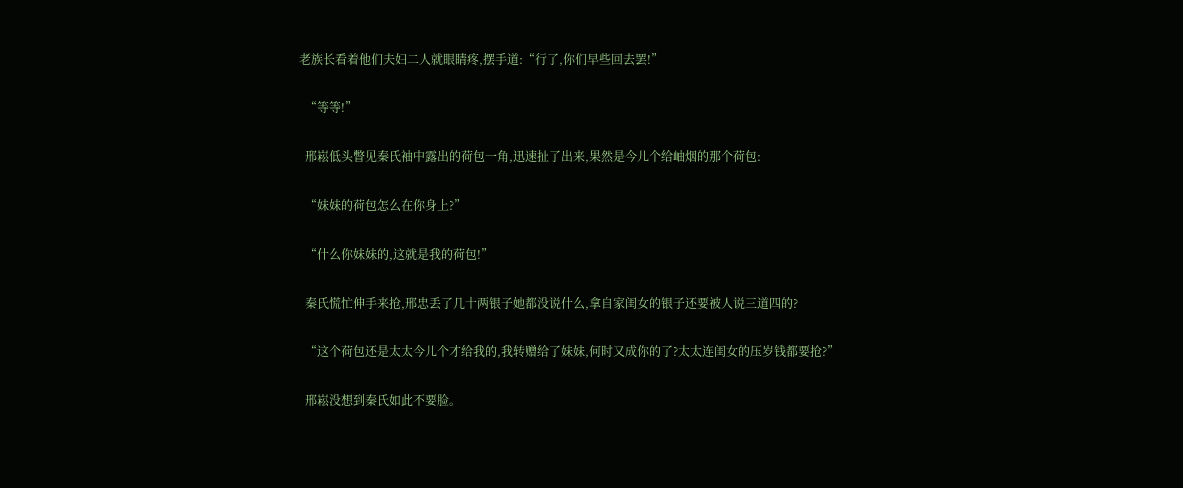老族长看着他们夫妇二人就眼睛疼,摆手道:“行了,你们早些回去罢!”

  “等等!”

  邢崧低头瞥见秦氏袖中露出的荷包一角,迅速扯了出来,果然是今儿个给岫烟的那个荷包:

  “妹妹的荷包怎么在你身上?”

  “什么你妹妹的,这就是我的荷包!”

  秦氏慌忙伸手来抢,邢忠丢了几十两银子她都没说什么,拿自家闺女的银子还要被人说三道四的?

  “这个荷包还是太太今儿个才给我的,我转赠给了妹妹,何时又成你的了?太太连闺女的压岁钱都要抢?”

  邢崧没想到秦氏如此不要脸。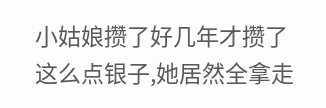小姑娘攒了好几年才攒了这么点银子,她居然全拿走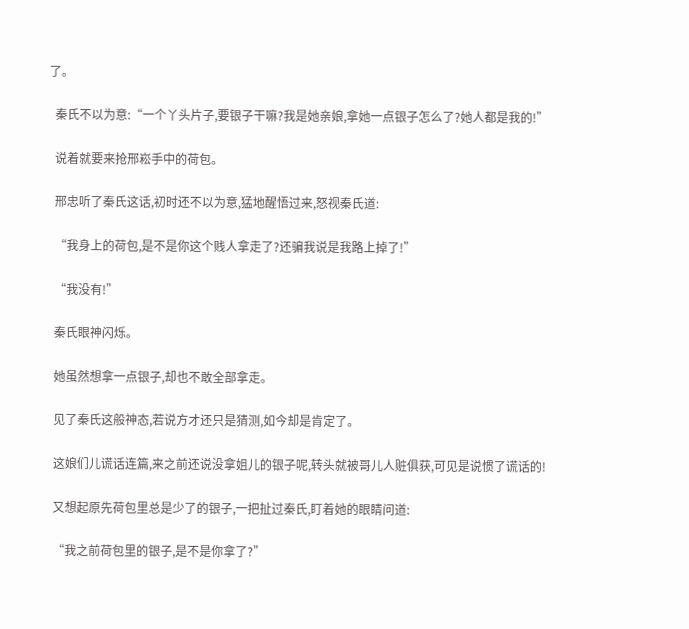了。

  秦氏不以为意:“一个丫头片子,要银子干嘛?我是她亲娘,拿她一点银子怎么了?她人都是我的!”

  说着就要来抢邢崧手中的荷包。

  邢忠听了秦氏这话,初时还不以为意,猛地醒悟过来,怒视秦氏道:

  “我身上的荷包,是不是你这个贱人拿走了?还骗我说是我路上掉了!”

  “我没有!”

  秦氏眼神闪烁。

  她虽然想拿一点银子,却也不敢全部拿走。

  见了秦氏这般神态,若说方才还只是猜测,如今却是肯定了。

  这娘们儿谎话连篇,来之前还说没拿姐儿的银子呢,转头就被哥儿人赃俱获,可见是说惯了谎话的!

  又想起原先荷包里总是少了的银子,一把扯过秦氏,盯着她的眼睛问道:

  “我之前荷包里的银子,是不是你拿了?”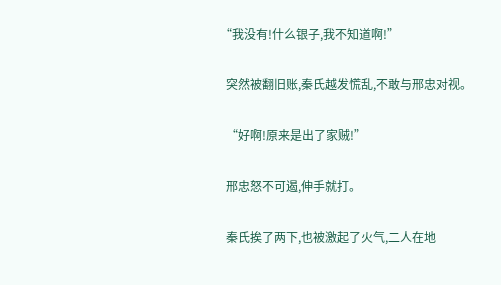“我没有!什么银子,我不知道啊!”

  突然被翻旧账,秦氏越发慌乱,不敢与邢忠对视。

  “好啊!原来是出了家贼!”

  邢忠怒不可遏,伸手就打。

  秦氏挨了两下,也被激起了火气,二人在地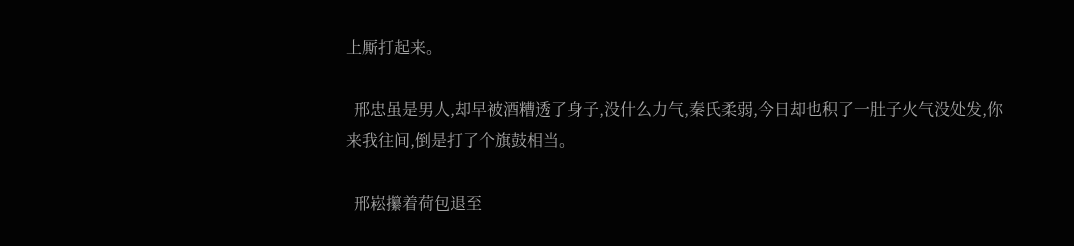上厮打起来。

  邢忠虽是男人,却早被酒糟透了身子,没什么力气,秦氏柔弱,今日却也积了一肚子火气没处发,你来我往间,倒是打了个旗鼓相当。

  邢崧攥着荷包退至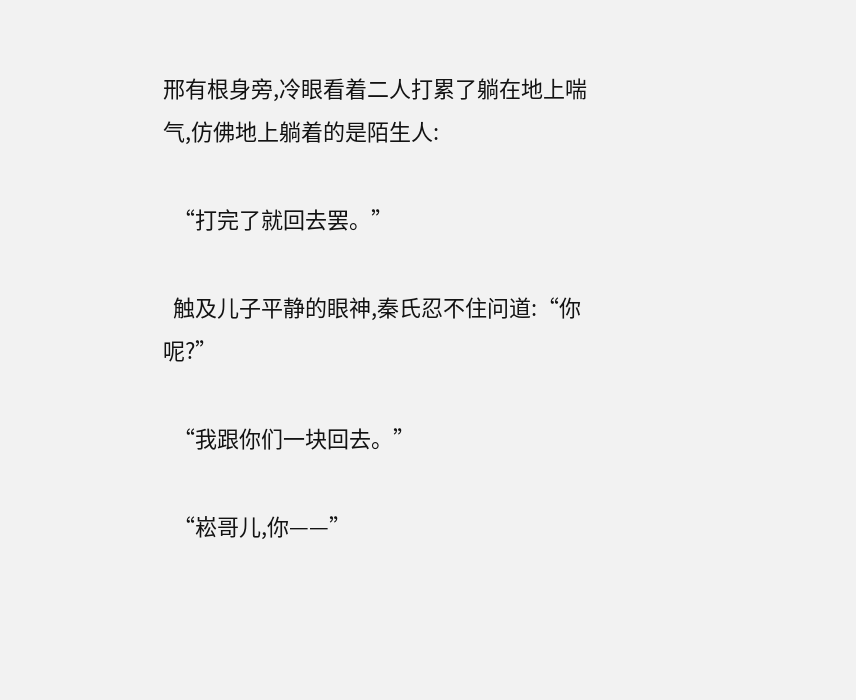邢有根身旁,冷眼看着二人打累了躺在地上喘气,仿佛地上躺着的是陌生人:

  “打完了就回去罢。”

  触及儿子平静的眼神,秦氏忍不住问道:“你呢?”

  “我跟你们一块回去。”

  “崧哥儿,你——”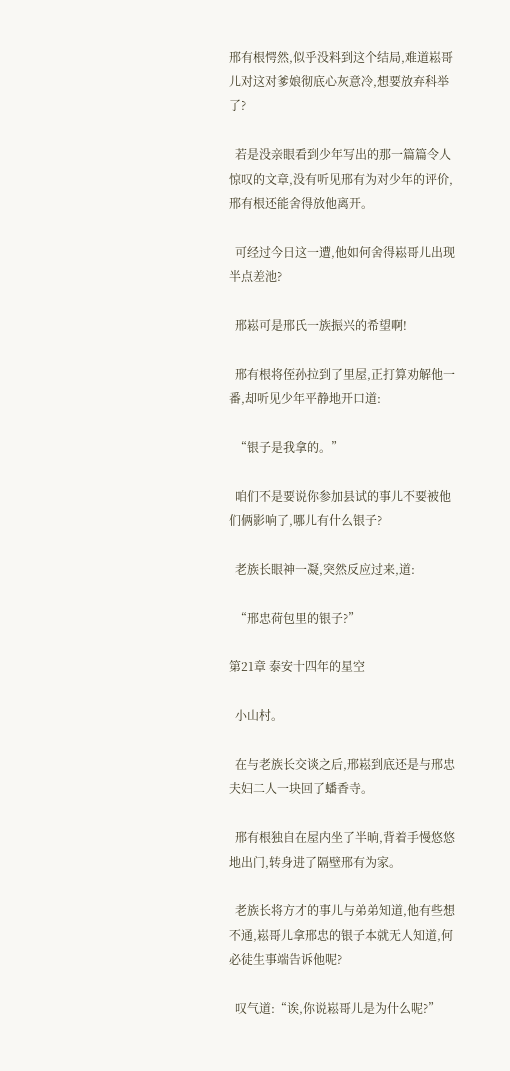邢有根愕然,似乎没料到这个结局,难道崧哥儿对这对爹娘彻底心灰意冷,想要放弃科举了?

  若是没亲眼看到少年写出的那一篇篇令人惊叹的文章,没有听见邢有为对少年的评价,邢有根还能舍得放他离开。

  可经过今日这一遭,他如何舍得崧哥儿出现半点差池?

  邢崧可是邢氏一族振兴的希望啊!

  邢有根将侄孙拉到了里屋,正打算劝解他一番,却听见少年平静地开口道:

  “银子是我拿的。”

  咱们不是要说你参加县试的事儿不要被他们俩影响了,哪儿有什么银子?

  老族长眼神一凝,突然反应过来,道:

  “邢忠荷包里的银子?”

第21章 泰安十四年的星空

  小山村。

  在与老族长交谈之后,邢崧到底还是与邢忠夫妇二人一块回了蟠香寺。

  邢有根独自在屋内坐了半晌,背着手慢悠悠地出门,转身进了隔壁邢有为家。

  老族长将方才的事儿与弟弟知道,他有些想不通,崧哥儿拿邢忠的银子本就无人知道,何必徒生事端告诉他呢?

  叹气道:“诶,你说崧哥儿是为什么呢?”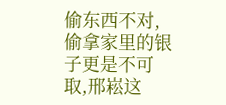偷东西不对,偷拿家里的银子更是不可取,邢崧这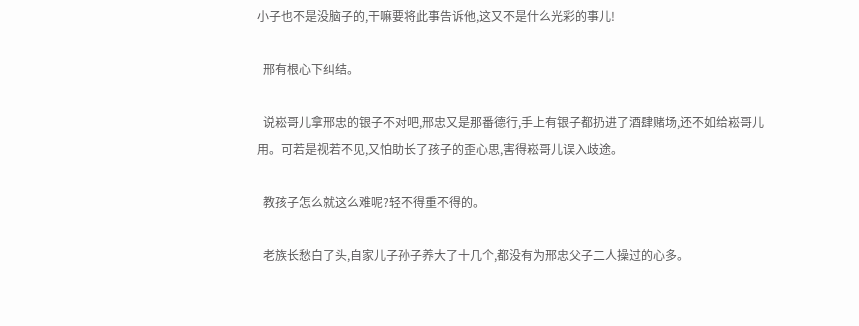小子也不是没脑子的,干嘛要将此事告诉他,这又不是什么光彩的事儿!

  邢有根心下纠结。

  说崧哥儿拿邢忠的银子不对吧,邢忠又是那番德行,手上有银子都扔进了酒肆赌场,还不如给崧哥儿用。可若是视若不见,又怕助长了孩子的歪心思,害得崧哥儿误入歧途。

  教孩子怎么就这么难呢?轻不得重不得的。

  老族长愁白了头,自家儿子孙子养大了十几个,都没有为邢忠父子二人操过的心多。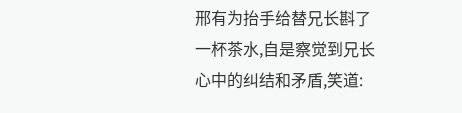邢有为抬手给替兄长斟了一杯茶水,自是察觉到兄长心中的纠结和矛盾,笑道: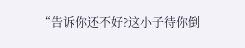“告诉你还不好?这小子待你倒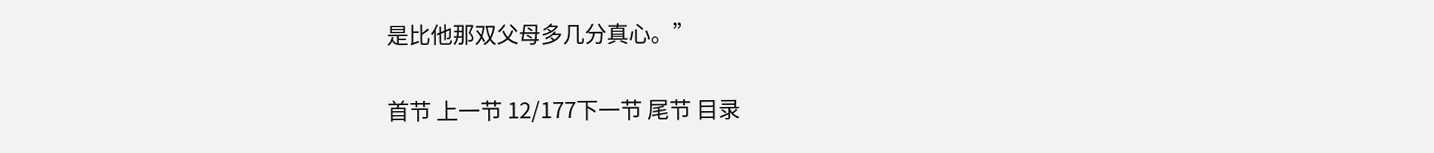是比他那双父母多几分真心。”

首节 上一节 12/177下一节 尾节 目录